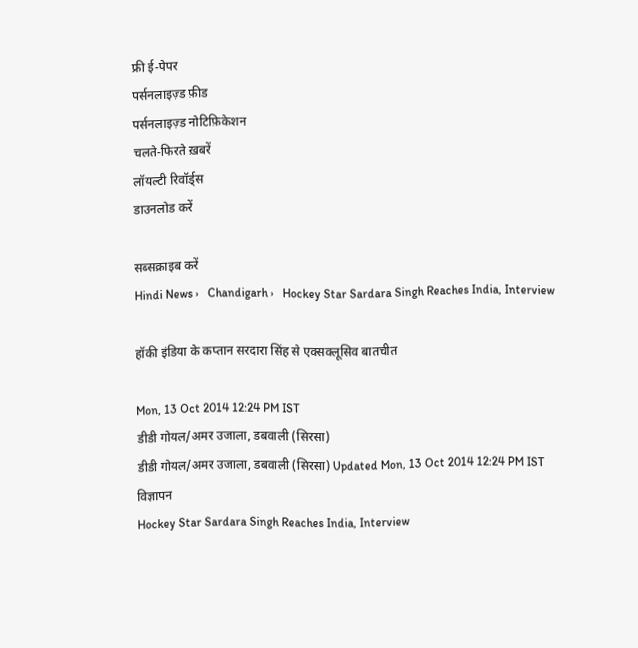फ्री ई-पेपर
पर्सनलाइज़्ड फ़ीड
पर्सनलाइज़्ड नोटिफ़िकेशन
चलते-फिरते ख़बरें
लॉयल्टी रिवॉर्ड्स
डाउनलोड करें

सब्सक्राइब करें
Hindi News ›   Chandigarh ›   Hockey Star Sardara Singh Reaches India, Interview

हॉकी इंडिया के कप्तान सरदारा सिंह से एक्सक्लूसिव बातचीत

Mon, 13 Oct 2014 12:24 PM IST
डीडी गोयल/अमर उजाला, डबवाली (सिरसा)
डीडी गोयल/अमर उजाला, डबवाली (सिरसा) Updated Mon, 13 Oct 2014 12:24 PM IST
विज्ञापन
Hockey Star Sardara Singh Reaches India, Interview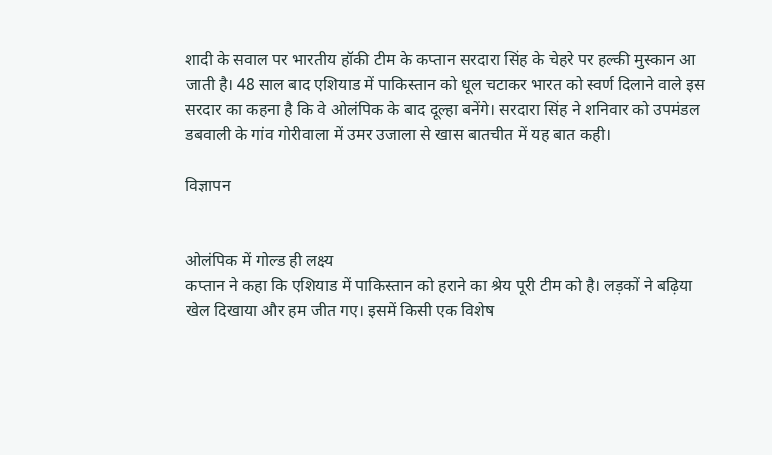शादी के सवाल पर भारतीय हॉकी टीम के कप्तान सरदारा सिंह के चेहरे पर हल्की मुस्कान आ जाती है। 48 साल बाद एशियाड में पाकिस्तान को धूल चटाकर भारत को स्वर्ण दिलाने वाले इस सरदार का कहना है कि वे ओलंपिक के बाद दूल्हा बनेंगे। सरदारा सिंह ने शनिवार को उपमंडल डबवाली के गांव गोरीवाला में उमर उजाला से खास बातचीत में यह बात कही।

विज्ञापन


ओलंपिक में गोल्ड ही लक्ष्य
कप्तान ने कहा कि एशियाड में पाकिस्तान को हराने का श्रेय पूरी टीम को है। लड़कों ने बढ़िया खेल दिखाया और हम जीत गए। इसमें किसी एक विशेष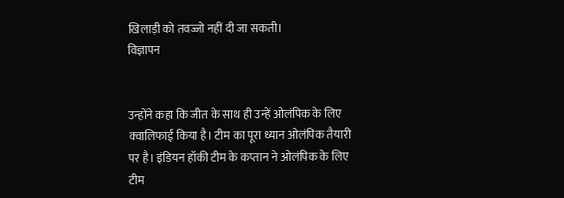खिलाड़ी को तवज्जो नहीं दी जा सकती।
विज्ञापन


उन्होंने कहा कि जीत के साथ ही उन्हें ओलंपिक के लिए क्वालिफाई किया है। टीम का पूरा ध्यान ओलंपिक तैयारी पर है। इंडियन हॉकी टीम के कप्तान ने ओलंपिक के लिए टीम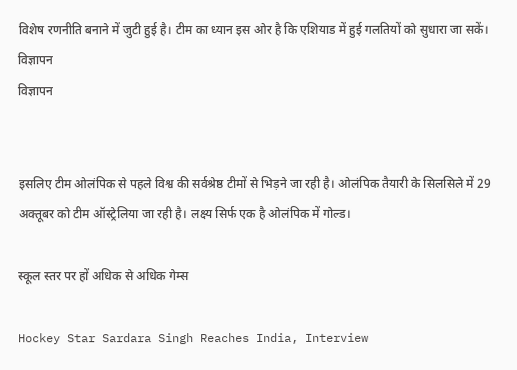विशेष रणनीति बनाने में जुटी हुई है। टीम का ध्यान इस ओर है कि एशियाड में हुई गलतियों को सुधारा जा सकें।
विज्ञापन
विज्ञापन


इसलिए टीम ओलंपिक से पहले विश्व की सर्वश्रेष्ठ टीमों से भिड़ने जा रही है। ओलंपिक तैयारी के सिलसिले में 29 अक्तूबर को टीम ऑस्ट्रेलिया जा रही है। लक्ष्य सिर्फ एक है ओलंपिक में गोल्ड।

स्कूल स्तर पर हों अधिक से अधिक गेम्स

Hockey Star Sardara Singh Reaches India, Interview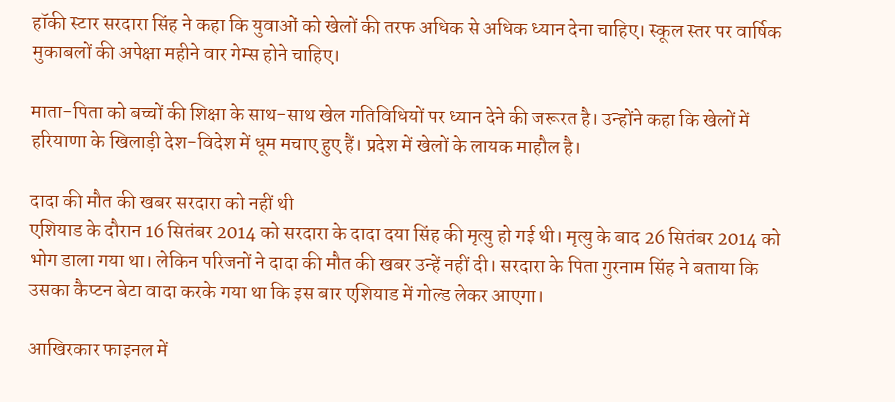हॉकी स्टार सरदारा सिंह ने कहा कि युवाओं को खेलों की तरफ अधिक से अधिक ध्यान देना चाहिए। स्कूल स्तर पर वार्षिक मुकाबलों की अपेक्षा महीने वार गेम्स होने चाहिए।

माता-पिता को बच्चों की शिक्षा के साथ-साथ खेल गतिविधियों पर ध्यान देने की जरूरत है। उन्होंने कहा कि खेलों में हरियाणा के खिलाड़ी देश-विदेश में धूम मचाए हुए हैं। प्रदेश में खेलों के लायक माहौल है।

दादा की मौत की खबर सरदारा को नहीं थी
एशियाड के दौरान 16 सितंबर 2014 को सरदारा के दादा दया सिंह की मृत्यु हो गई थी। मृत्यु के बाद 26 सितंबर 2014 को भोग डाला गया था। लेकिन परिजनों ने दादा की मौत की खबर उन्हें नहीं दी। सरदारा के पिता गुरनाम सिंह ने बताया कि उसका कैप्टन बेटा वादा करके गया था कि इस बार एशियाड में गोल्ड लेकर आएगा।

आखिरकार फाइनल में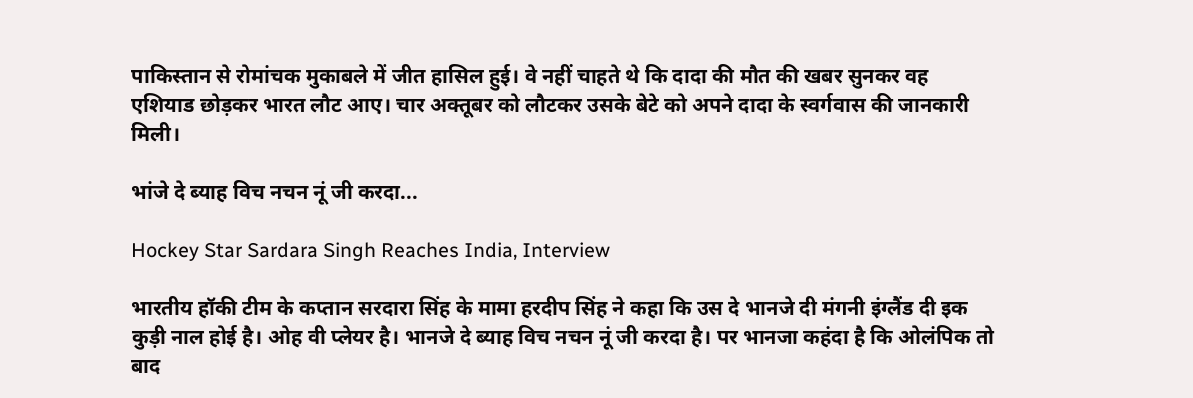पाकिस्तान से रोमांचक मुकाबले में जीत हासिल हुई। वे नहीं चाहते थे कि दादा की मौत की खबर सुनकर वह एशियाड छोड़कर भारत लौट आए। चार अक्तूबर को लौटकर उसके बेटे को अपने दादा के स्वर्गवास की जानकारी मिली।

भांजे दे ब्याह विच नचन नूं जी करदा...

Hockey Star Sardara Singh Reaches India, Interview

भारतीय हॉकी टीम के कप्तान सरदारा सिंह के मामा हरदीप सिंह ने कहा कि उस दे भानजे दी मंगनी इंग्लैंड दी इक कुड़ी नाल होई है। ओह वी प्लेयर है। भानजे दे ब्याह विच नचन नूं जी करदा है। पर भानजा कहंदा है कि ओलंपिक तो बाद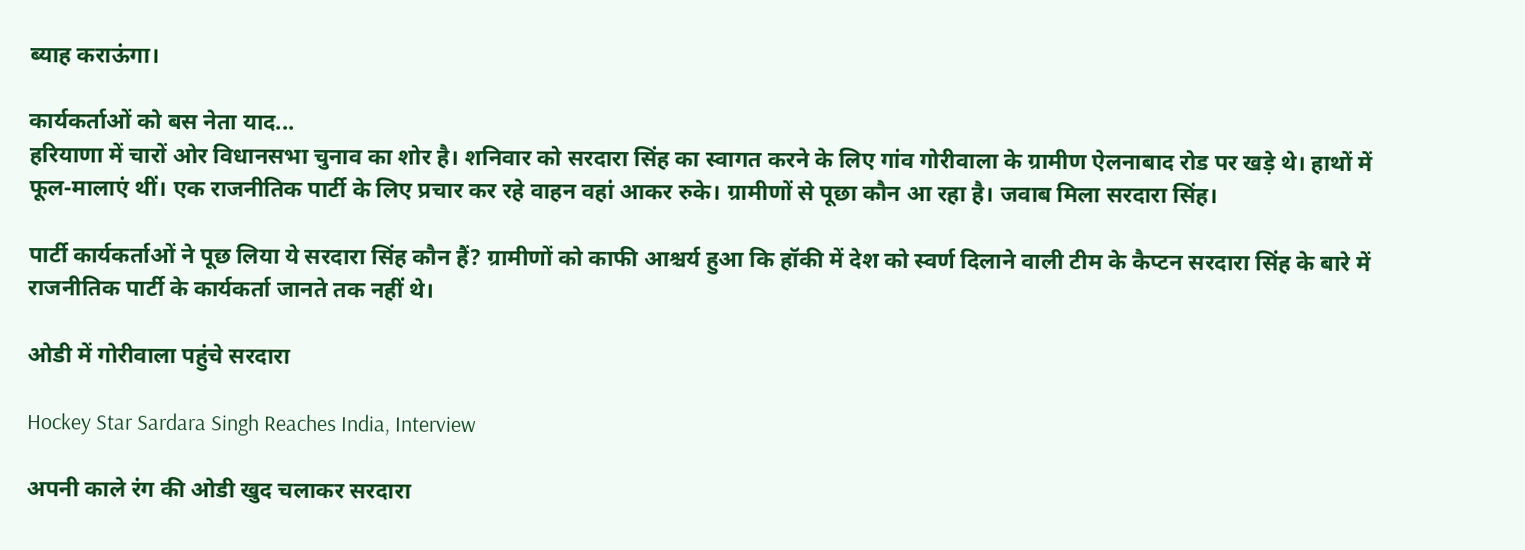ब्याह कराऊंगा।

कार्यकर्ताओं को बस नेता याद...
हरियाणा में चारों ओर विधानसभा चुनाव का शोर है। शनिवार को सरदारा सिंह का स्वागत करने के लिए गांव गोरीवाला के ग्रामीण ऐलनाबाद रोड पर खड़े थे। हाथों में फूल-मालाएं थीं। एक राजनीतिक पार्टी के लिए प्रचार कर रहे वाहन वहां आकर रुके। ग्रामीणों से पूछा कौन आ रहा है। जवाब मिला सरदारा सिंह।

पार्टी कार्यकर्ताओं ने पूछ लिया ये सरदारा सिंह कौन हैं? ग्रामीणों को काफी आश्चर्य हुआ कि हॉकी में देश को स्वर्ण दिलाने वाली टीम के कैप्टन सरदारा सिंह के बारे में राजनीतिक पार्टी के कार्यकर्ता जानते तक नहीं थे।

ओडी में गोरीवाला पहुंचे सरदारा

Hockey Star Sardara Singh Reaches India, Interview

अपनी काले रंग की ओडी खुद चलाकर सरदारा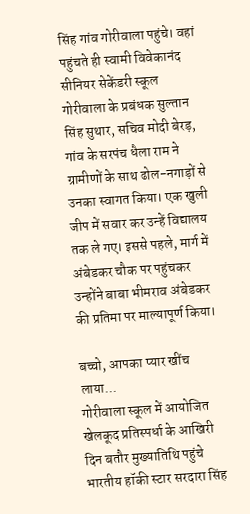सिंह गांव गोरीवाला पहुंचे। वहां पहुंचते ही स्वामी विवेकानंद सीनियर सेकेंडरी स्कूल गोरीवाला के प्रबंधक सुल्तान सिंह सुथार, सचिव मोदी बेरड़, गांव के सरपंच धैला राम ने ग्रामीणों के साथ ढोल-नगाड़ों से उनका स्वागत किया। एक खुली जीप में सवार कर उन्हें विद्यालय तक ले गए। इससे पहले, मार्ग में अंबेडकर चौक पर पहुंचकर उन्होंने बाबा भीमराव अंबेडकर की प्रतिमा पर माल्यापूर्ण किया।

बच्चो, आपका प्यार खींच लाया...
गोरीवाला स्कूल में आयोजित खेलकूद प्रतिस्पर्धा के आखिरी दिन बतौर मुख्यातिथि पहुंचे भारतीय हॉकी स्टार सरदारा सिंह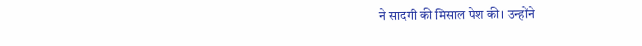ने सादगी की मिसाल पेश की। उन्होंने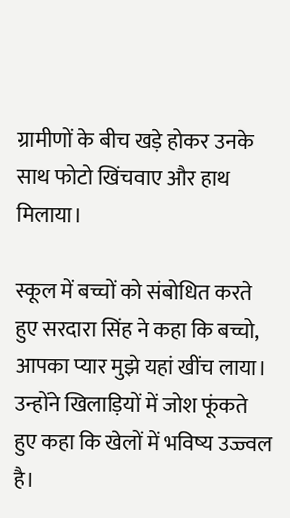ग्रामीणों के बीच खड़े होकर उनके साथ फोटो खिंचवाए और हाथ मिलाया।

स्कूल में बच्चों को संबोधित करते हुए सरदारा सिंह ने कहा कि बच्चो, आपका प्यार मुझे यहां खींच लाया। उन्होंने खिलाड़ियों में जोश फूंकते हुए कहा कि खेलों में भविष्य उज्ज्वल है।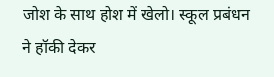जोश के साथ होश में खेलो। स्कूल प्रबंधन ने हॉकी देकर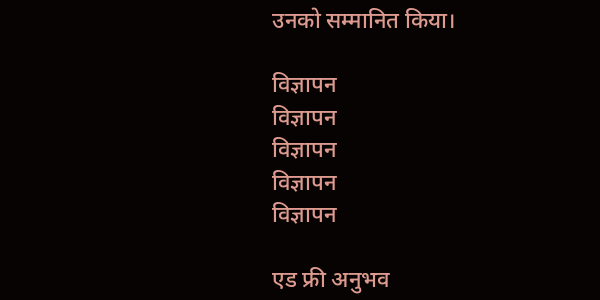उनको सम्मानित किया।

विज्ञापन
विज्ञापन
विज्ञापन
विज्ञापन
विज्ञापन

एड फ्री अनुभव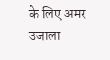के लिए अमर उजाला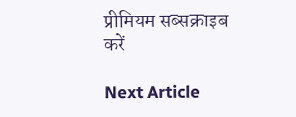प्रीमियम सब्सक्राइब करें

Next Article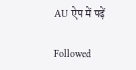AU ऐप में पढ़ें

Followed